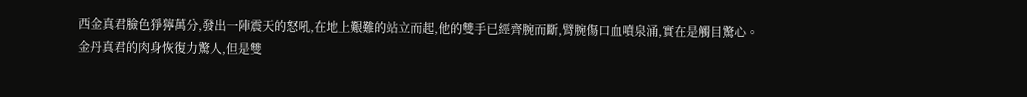西金真君臉色猙獰萬分,發出一陣震天的怒吼,在地上艱難的站立而起,他的雙手已經齊腕而斷,臂腕傷口血噴泉涌,實在是觸目驚心。
金丹真君的肉身恢復力驚人,但是雙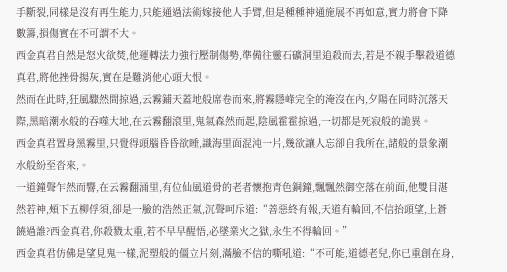手斷裂,同樣是沒有再生能力,只能通過法術嫁接他人手臂,但是種種神通施展不再如意,實力將會下降數籌,損傷實在不可謂不大。
西金真君自然是怒火欲焚,他運轉法力強行壓制傷勢,準備往靈石礦洞里追殺而去,若是不親手擊殺道德真君,將他挫骨揚灰,實在是難消他心頭大恨。
然而在此時,狂風驟然間掠過,云霧鋪天蓋地般席卷而來,將霧隱峰完全的淹沒在內,夕陽在同時沉落天際,黑暗潮水般的吞噬大地,在云霧翻滾里,鬼氣森然而起,陰風霍霍掠過,一切都是死寂般的詭異。
西金真君置身黑霧里,只覺得頭腦昏昏欲睡,識海里面混沌一片,幾欲讓人忘卻自我所在,諸般的景象潮水般紛至沓來,。
一道鐘聲乍然而響,在云霧翻涌里,有位仙風道骨的老者懷抱青色銅鐘,飄飄然御空落在前面,他雙目湛然若神,頰下五柳俘須,卻是一臉的浩然正氣,沉聲呵斥道:“善惡終有報,天道有輪回,不信抬頭望,上蒼饒過誰?西金真君,你殺戮太重,若不早早醒悟,必墜業火之獄,永生不得輪回。”
西金真君仿佛是望見鬼一樣,泥塑般的僵立片刻,滿臉不信的嘶吼道:“不可能,道德老兒,你已重創在身,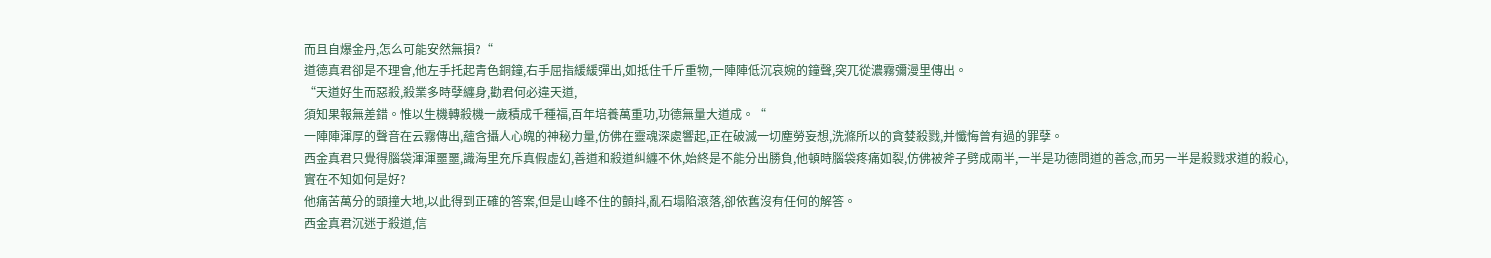而且自爆金丹,怎么可能安然無損?“
道德真君卻是不理會,他左手托起青色銅鐘,右手屈指緩緩彈出,如抵住千斤重物,一陣陣低沉哀婉的鐘聲,突兀從濃霧彌漫里傳出。
“天道好生而惡殺,殺業多時孽纏身,勸君何必違天道,
須知果報無差錯。惟以生機轉殺機一歲積成千種福,百年培養萬重功,功德無量大道成。“
一陣陣渾厚的聲音在云霧傳出,蘊含攝人心魄的神秘力量,仿佛在靈魂深處響起,正在破滅一切塵勞妄想,洗滌所以的貪婪殺戮,并懺悔曾有過的罪孽。
西金真君只覺得腦袋渾渾噩噩,識海里充斥真假虛幻,善道和殺道糾纏不休,始終是不能分出勝負,他頓時腦袋疼痛如裂,仿佛被斧子劈成兩半,一半是功德問道的善念,而另一半是殺戮求道的殺心,實在不知如何是好?
他痛苦萬分的頭撞大地,以此得到正確的答案,但是山峰不住的顫抖,亂石塌陷滾落,卻依舊沒有任何的解答。
西金真君沉迷于殺道,信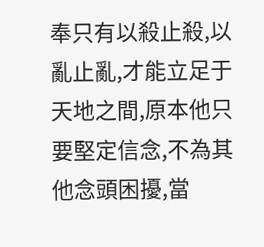奉只有以殺止殺,以亂止亂,才能立足于天地之間,原本他只要堅定信念,不為其他念頭困擾,當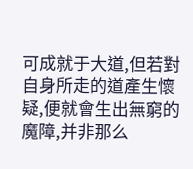可成就于大道,但若對自身所走的道產生懷疑,便就會生出無窮的魔障,并非那么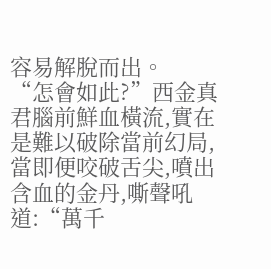容易解脫而出。
“怎會如此?”西金真君腦前鮮血橫流,實在是難以破除當前幻局,當即便咬破舌尖,噴出含血的金丹,嘶聲吼道:“萬千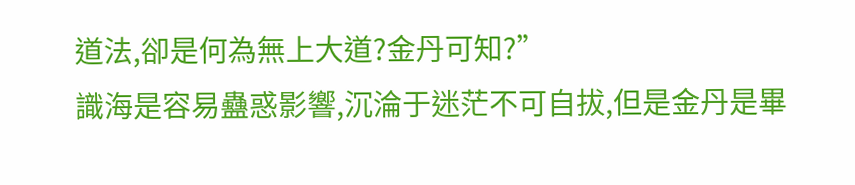道法,卻是何為無上大道?金丹可知?”
識海是容易蠱惑影響,沉淪于迷茫不可自拔,但是金丹是畢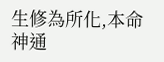生修為所化,本命神通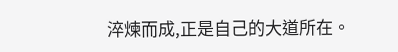淬煉而成,正是自己的大道所在。